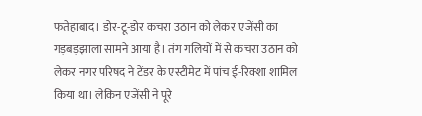फतेहाबाद। डोर-टू-डोर कचरा उठान को लेकर एजेंसी का गड़बड़झाला सामने आया है। तंग गलियों में से कचरा उठान को लेकर नगर परिषद ने टेंडर के एस्टीमेट में पांच ई-रिक्शा शामिल किया था। लेकिन एजेंसी ने पूरे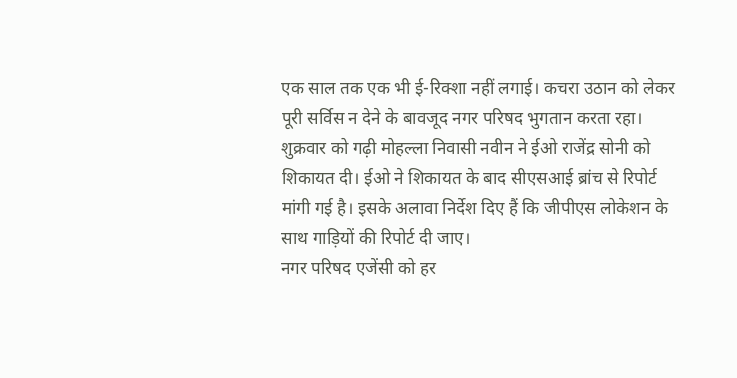एक साल तक एक भी ई-रिक्शा नहीं लगाई। कचरा उठान को लेकर पूरी सर्विस न देने के बावजूद नगर परिषद भुगतान करता रहा। शुक्रवार को गढ़ी मोहल्ला निवासी नवीन ने ईओ राजेंद्र सोनी को शिकायत दी। ईओ ने शिकायत के बाद सीएसआई ब्रांच से रिपोर्ट मांगी गई है। इसके अलावा निर्देश दिए हैं कि जीपीएस लोकेशन के साथ गाड़ियों की रिपोर्ट दी जाए।
नगर परिषद एजेंसी को हर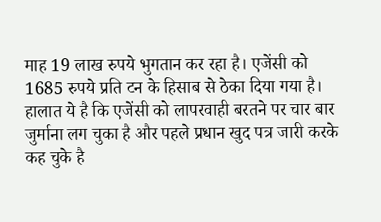माह 19 लाख रुपये भुगतान कर रहा है। एजेंसी को 1685 रुपये प्रति टन के हिसाब से ठेका दिया गया है। हालात ये है कि एजेंसी को लापरवाही बरतने पर चार बार जुर्माना लग चुका है और पहले प्रधान खुद पत्र जारी करके कह चुके है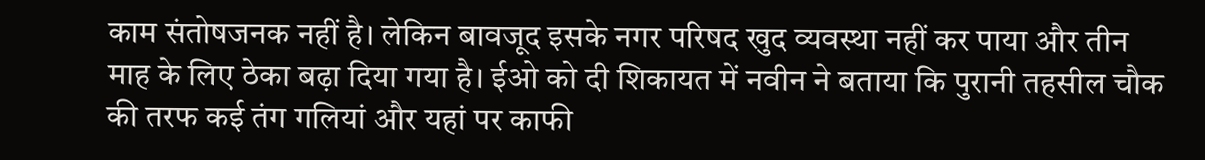काम संतोषजनक नहीं है। लेकिन बावजूद इसके नगर परिषद खुद व्यवस्था नहीं कर पाया और तीन माह के लिए ठेका बढ़ा दिया गया है। ईओ को दी शिकायत में नवीन ने बताया कि पुरानी तहसील चौक की तरफ कई तंग गलियां और यहां पर काफी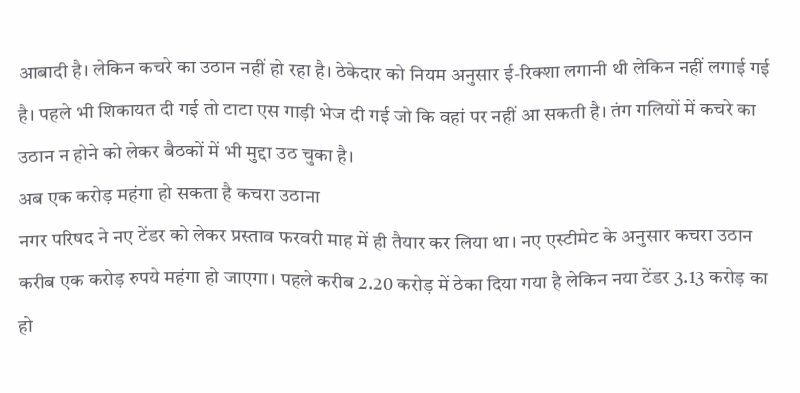आबादी है। लेकिन कचरे का उठान नहीं हो रहा है। ठेकेदार को नियम अनुसार ई-रिक्शा लगानी थी लेकिन नहीं लगाई गई है। पहले भी शिकायत दी गई तो टाटा एस गाड़ी भेज दी गई जो कि वहां पर नहीं आ सकती है। तंग गलियों में कचरे का उठान न होने को लेकर बैठकों में भी मुद्दा उठ चुका है।
अब एक करोड़ महंगा हो सकता है कचरा उठाना
नगर परिषद ने नए टेंडर को लेकर प्रस्ताव फरवरी माह में ही तैयार कर लिया था। नए एस्टीमेट के अनुसार कचरा उठान करीब एक करोड़ रुपये महंगा हो जाएगा। पहले करीब 2.20 करोड़ में ठेका दिया गया है लेकिन नया टेंडर 3.13 करोड़ का हो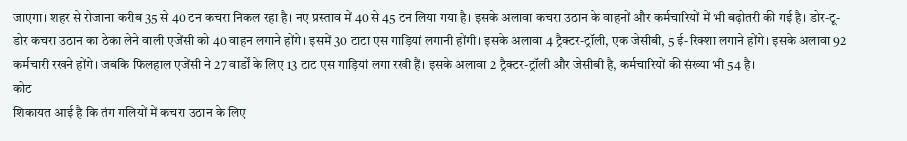जाएगा। शहर से रोजाना करीब 35 से 40 टन कचरा निकल रहा है। नए प्रस्ताव में 40 से 45 टन लिया गया है। इसके अलावा कचरा उठान के वाहनों और कर्मचारियों में भी बढ़ोतरी की गई है। डोर-टू-डोर कचरा उठान का ठेका लेने वाली एजेंसी को 40 वाहन लगाने होंगे। इसमें 30 टाटा एस गाड़ियां लगानी होंगी। इसके अलावा 4 ट्रैक्टर-ट्रॉली, एक जेसीबी, 5 ई-रिक्शा लगाने होंगे। इसके अलावा 92 कर्मचारी रखने होंगे। जबकि फिलहाल एजेंसी ने 27 वार्डों के लिए 13 टाट एस गाड़ियां लगा रखी हैं। इसके अलावा 2 ट्रैक्टर-ट्रॉली और जेसीबी है, कर्मचारियों की संख्या भी 54 है।
कोट
शिकायत आई है कि तंग गलियों में कचरा उठान के लिए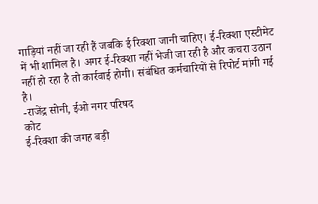गाड़ियां नहीं जा रही हैं जबकि ई रिक्शा जानी चाहिए। ई-रिक्शा एस्टीमेट में भी शामिल है। अगर ई-रिक्शा नहीं भेजी जा रही है और कचरा उठान नहीं हो रहा है तो कार्रवाई होगी। संबंधित कर्मचारियों से रिपोर्ट मांगी गई है।
-राजेंद्र सोनी, ईओ नगर परिषद
कोट
ई-रिक्शा की जगह बड़ी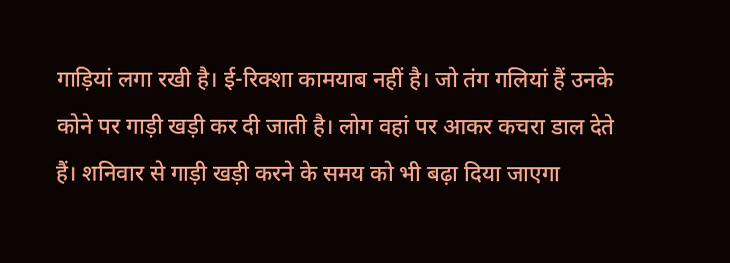गाड़ियां लगा रखी है। ई-रिक्शा कामयाब नहीं है। जो तंग गलियां हैं उनके कोने पर गाड़ी खड़ी कर दी जाती है। लोग वहां पर आकर कचरा डाल देते हैं। शनिवार से गाड़ी खड़ी करने के समय को भी बढ़ा दिया जाएगा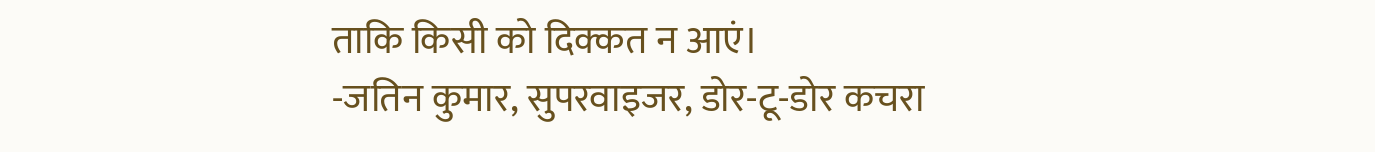ताकि किसी को दिक्कत न आएं।
-जतिन कुमार, सुपरवाइजर, डोर-टू-डोर कचरा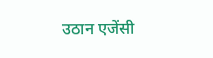उठान एजेंसी